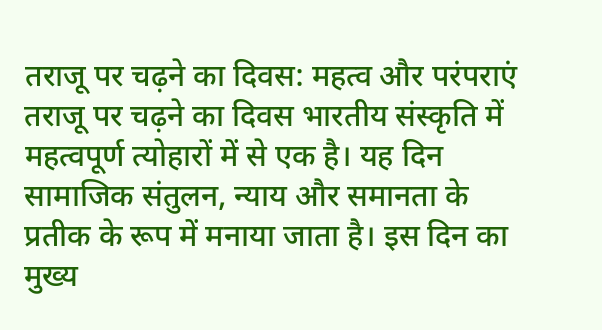तराजू पर चढ़ने का दिवस: महत्व और परंपराएं
तराजू पर चढ़ने का दिवस भारतीय संस्कृति में महत्वपूर्ण त्योहारों में से एक है। यह दिन सामाजिक संतुलन, न्याय और समानता के प्रतीक के रूप में मनाया जाता है। इस दिन का मुख्य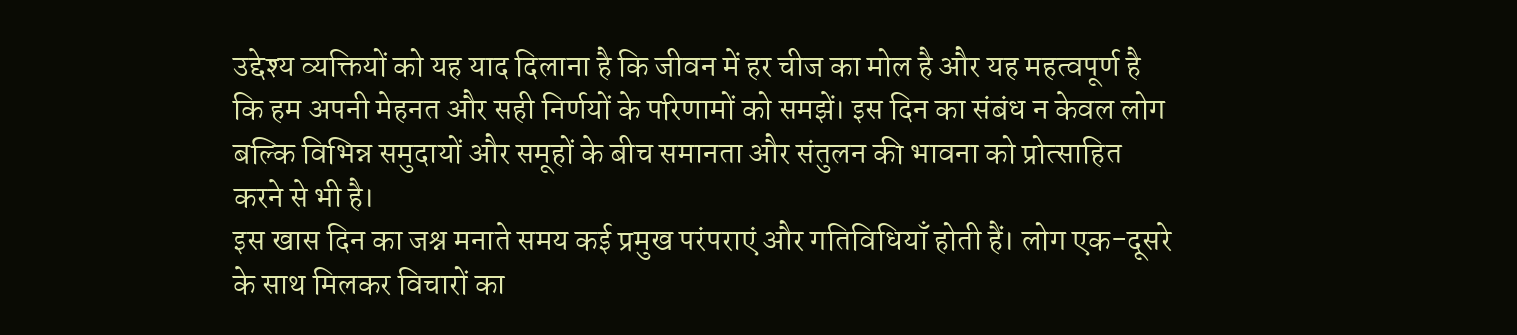उद्देश्य व्यक्तियों को यह याद दिलाना है कि जीवन में हर चीज का मोल है और यह महत्वपूर्ण है कि हम अपनी मेहनत और सही निर्णयों के परिणामों को समझें। इस दिन का संबंध न केवल लोग बल्कि विभिन्न समुदायों और समूहों के बीच समानता और संतुलन की भावना को प्रोत्साहित करने से भी है।
इस खास दिन का जश्न मनाते समय कई प्रमुख परंपराएं और गतिविधियाँ होती हैं। लोग एक-दूसरे के साथ मिलकर विचारों का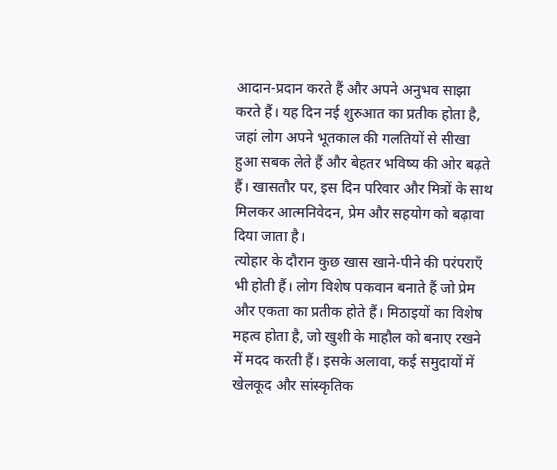आदान-प्रदान करते हैं और अपने अनुभव साझा करते हैं। यह दिन नई शुरुआत का प्रतीक होता है, जहां लोग अपने भूतकाल की गलतियों से सीखा हुआ सबक लेते हैं और बेहतर भविष्य की ओर बढ़ते हैं। खासतौर पर, इस दिन परिवार और मित्रों के साथ मिलकर आत्मनिवेदन, प्रेम और सहयोग को बढ़ावा दिया जाता है।
त्योहार के दौरान कुछ खास खाने-पीने की परंपराएँ भी होती हैं। लोग विशेष पकवान बनाते हैं जो प्रेम और एकता का प्रतीक होते हैं। मिठाइयों का विशेष महत्व होता है, जो खुशी के माहौल को बनाए रखने में मदद करती हैं। इसके अलावा, कई समुदायों में खेलकूद और सांस्कृतिक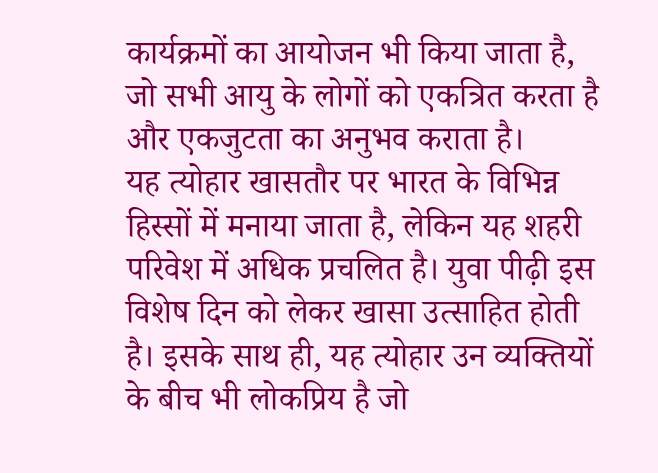कार्यक्रमों का आयोजन भी किया जाता है, जो सभी आयु के लोगों को एकत्रित करता है और एकजुटता का अनुभव कराता है।
यह त्योहार खासतौर पर भारत के विभिन्न हिस्सों में मनाया जाता है, लेकिन यह शहरी परिवेश में अधिक प्रचलित है। युवा पीढ़ी इस विशेष दिन को लेकर खासा उत्साहित होती है। इसके साथ ही, यह त्योहार उन व्यक्तियों के बीच भी लोकप्रिय है जो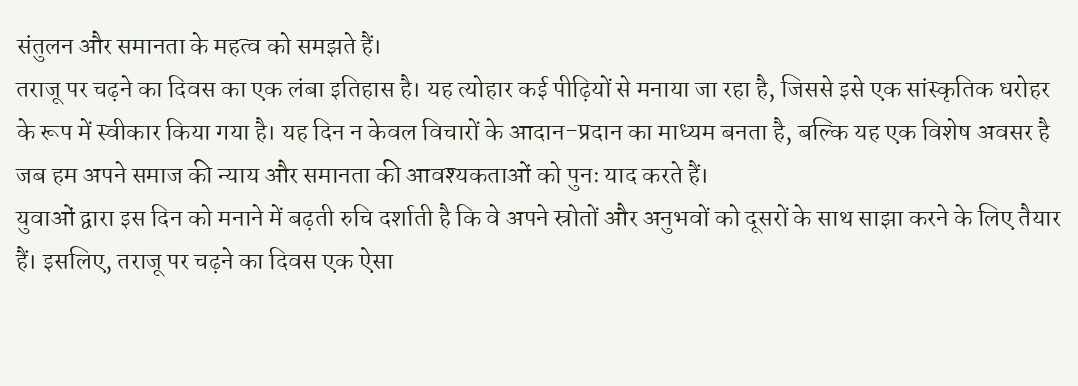संतुलन और समानता के महत्व को समझते हैं।
तराजू पर चढ़ने का दिवस का एक लंबा इतिहास है। यह त्योहार कई पीढ़ियों से मनाया जा रहा है, जिससे इसे एक सांस्कृतिक धरोहर के रूप में स्वीकार किया गया है। यह दिन न केवल विचारों के आदान-प्रदान का माध्यम बनता है, बल्कि यह एक विशेष अवसर है जब हम अपने समाज की न्याय और समानता की आवश्यकताओं को पुनः याद करते हैं।
युवाओं द्वारा इस दिन को मनाने में बढ़ती रुचि दर्शाती है कि वे अपने स्रोतों और अनुभवों को दूसरों के साथ साझा करने के लिए तैयार हैं। इसलिए, तराजू पर चढ़ने का दिवस एक ऐसा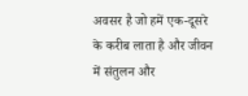अवसर है जो हमें एक-दूसरे के करीब लाता है और जीवन में संतुलन और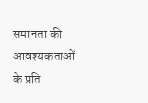समानता की आवश्यकताओं के प्रति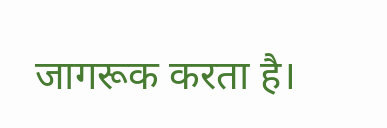जागरूक करता है।